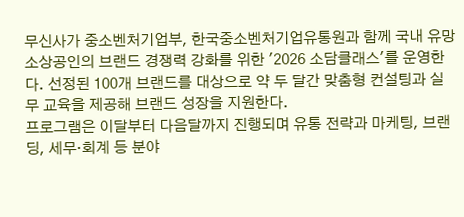무신사가 중소벤처기업부, 한국중소벤처기업유통원과 함께 국내 유망 소상공인의 브랜드 경쟁력 강화를 위한 '2026 소담클래스'를 운영한다. 선정된 100개 브랜드를 대상으로 약 두 달간 맞춤형 컨설팅과 실무 교육을 제공해 브랜드 성장을 지원한다.
프로그램은 이달부터 다음달까지 진행되며 유통 전략과 마케팅, 브랜딩, 세무·회계 등 분야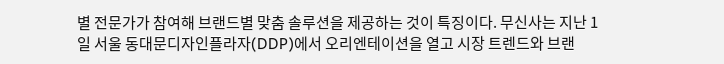별 전문가가 참여해 브랜드별 맞춤 솔루션을 제공하는 것이 특징이다. 무신사는 지난 1일 서울 동대문디자인플라자(DDP)에서 오리엔테이션을 열고 시장 트렌드와 브랜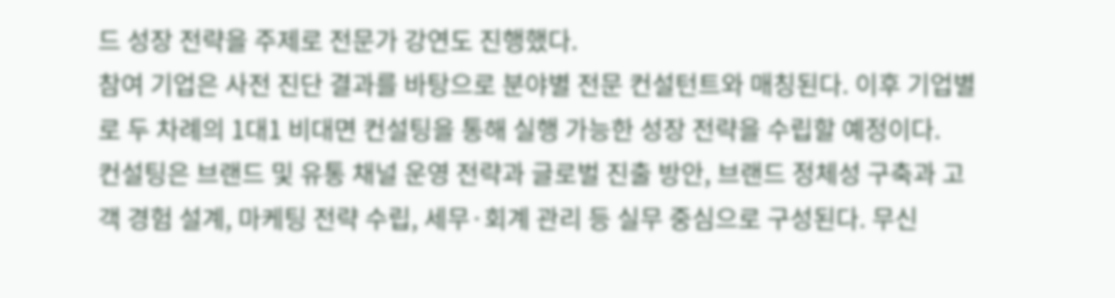드 성장 전략을 주제로 전문가 강연도 진행했다.
참여 기업은 사전 진단 결과를 바탕으로 분야별 전문 컨설턴트와 매칭된다. 이후 기업별로 두 차례의 1대1 비대면 컨설팅을 통해 실행 가능한 성장 전략을 수립할 예정이다.
컨설팅은 브랜드 및 유통 채널 운영 전략과 글로벌 진출 방안, 브랜드 정체성 구축과 고객 경험 설계, 마케팅 전략 수립, 세무·회계 관리 등 실무 중심으로 구성된다. 무신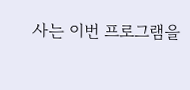사는 이번 프로그램을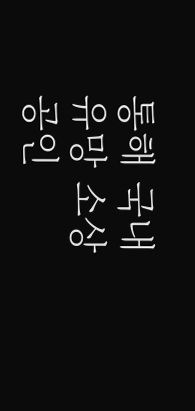통해 국내 유망 소상공인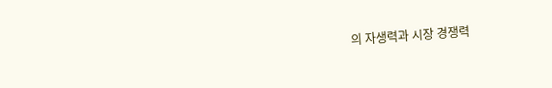의 자생력과 시장 경쟁력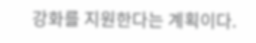강화를 지원한다는 계획이다.